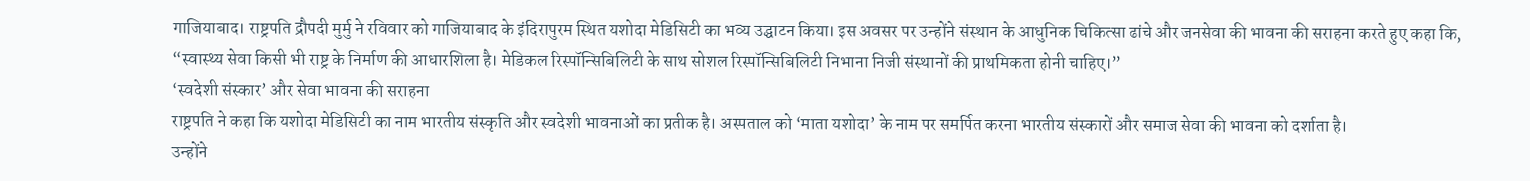गाजियाबाद। राष्ट्रपति द्रौपदी मुर्मु ने रविवार को गाजियाबाद के इंदिरापुरम स्थित यशोदा मेडिसिटी का भव्य उद्घाटन किया। इस अवसर पर उन्होंने संस्थान के आधुनिक चिकित्सा ढांचे और जनसेवा की भावना की सराहना करते हुए कहा कि, “स्वास्थ्य सेवा किसी भी राष्ट्र के निर्माण की आधारशिला है। मेडिकल रिस्पॉन्सिबिलिटी के साथ सोशल रिस्पॉन्सिबिलिटी निभाना निजी संस्थानों की प्राथमिकता होनी चाहिए।”
‘स्वदेशी संस्कार’ और सेवा भावना की सराहना
राष्ट्रपति ने कहा कि यशोदा मेडिसिटी का नाम भारतीय संस्कृति और स्वदेशी भावनाओं का प्रतीक है। अस्पताल को ‘माता यशोदा’ के नाम पर समर्पित करना भारतीय संस्कारों और समाज सेवा की भावना को दर्शाता है।
उन्होंने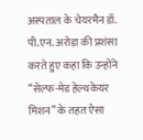अस्पताल के चेयरमैन डॉ. पी.एन. अरोड़ा की प्रशंसा करते हुए कहा कि उन्होंने “सेल्फ-मेड हेल्थकेयर मिशन” के तहत ऐसा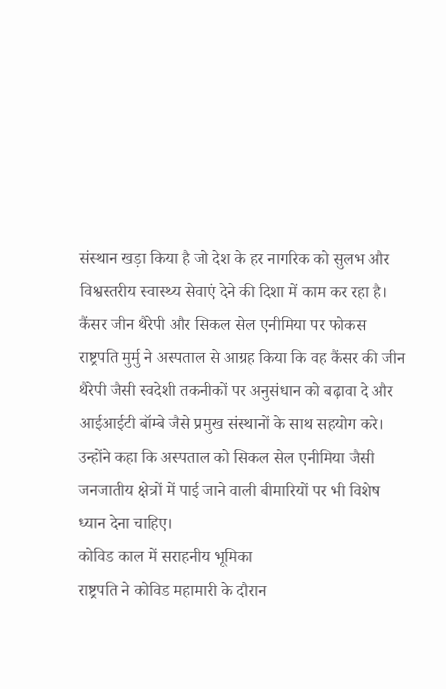संस्थान खड़ा किया है जो देश के हर नागरिक को सुलभ और विश्वस्तरीय स्वास्थ्य सेवाएं देने की दिशा में काम कर रहा है।
कैंसर जीन थैरेपी और सिकल सेल एनीमिया पर फोकस
राष्ट्रपति मुर्मु ने अस्पताल से आग्रह किया कि वह कैंसर की जीन थैरेपी जैसी स्वदेशी तकनीकों पर अनुसंधान को बढ़ावा दे और आईआईटी बॉम्बे जैसे प्रमुख संस्थानों के साथ सहयोग करे। उन्होंने कहा कि अस्पताल को सिकल सेल एनीमिया जैसी जनजातीय क्षेत्रों में पाई जाने वाली बीमारियों पर भी विशेष ध्यान देना चाहिए।
कोविड काल में सराहनीय भूमिका
राष्ट्रपति ने कोविड महामारी के दौरान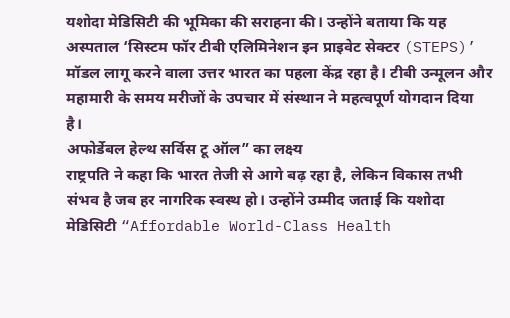यशोदा मेडिसिटी की भूमिका की सराहना की। उन्होंने बताया कि यह अस्पताल ‘सिस्टम फॉर टीबी एलिमिनेशन इन प्राइवेट सेक्टर (STEPS)’ मॉडल लागू करने वाला उत्तर भारत का पहला केंद्र रहा है। टीबी उन्मूलन और महामारी के समय मरीजों के उपचार में संस्थान ने महत्वपूर्ण योगदान दिया है।
अफोर्डेबल हेल्थ सर्विस टू ऑल” का लक्ष्य
राष्ट्रपति ने कहा कि भारत तेजी से आगे बढ़ रहा है, लेकिन विकास तभी संभव है जब हर नागरिक स्वस्थ हो। उन्होंने उम्मीद जताई कि यशोदा मेडिसिटी “Affordable World-Class Health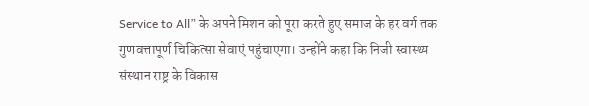Service to All” के अपने मिशन को पूरा करते हुए समाज के हर वर्ग तक गुणवत्तापूर्ण चिकित्सा सेवाएं पहुंचाएगा। उन्होंने कहा कि निजी स्वास्थ्य संस्थान राष्ट्र के विकास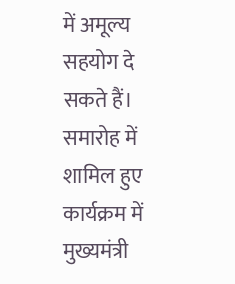में अमूल्य सहयोग दे सकते हैं।
समारोह में शामिल हुए
कार्यक्रम में मुख्यमंत्री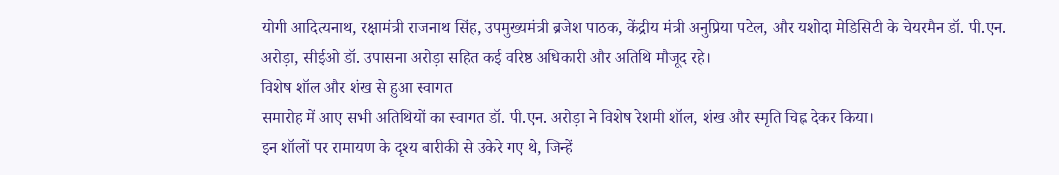योगी आदित्यनाथ, रक्षामंत्री राजनाथ सिंह, उपमुख्यमंत्री ब्रजेश पाठक, केंद्रीय मंत्री अनुप्रिया पटेल, और यशोदा मेडिसिटी के चेयरमैन डॉ. पी.एन. अरोड़ा, सीईओ डॉ. उपासना अरोड़ा सहित कई वरिष्ठ अधिकारी और अतिथि मौजूद रहे।
विशेष शॉल और शंख से हुआ स्वागत
समारोह में आए सभी अतिथियों का स्वागत डॉ. पी.एन. अरोड़ा ने विशेष रेशमी शॉल, शंख और स्मृति चिह्न देकर किया।
इन शॉलों पर रामायण के दृश्य बारीकी से उकेरे गए थे, जिन्हें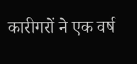कारीगरों ने एक वर्ष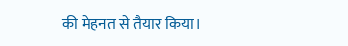की मेहनत से तैयार किया।